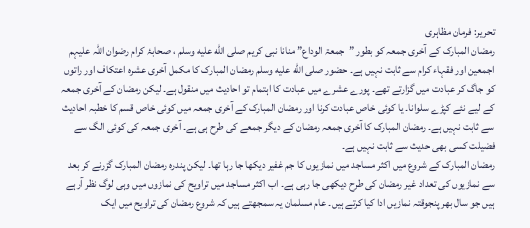تحریر: فرمان مظاہری
رمضان المبارک کے آخری جمعہ کو بطور ”جمعۃ الوداع” منانا نبی کریم صلى الله عليه وسلم ، صحابۂ کرام رضوان اللہ علیہم اجمعین اور فقہاء کرام سے ثابت نہیں ہے۔ حضور صلى الله عليه وسلم رمضان المبارک کا مکمل آخری عشرہ اعتکاف اور راتوں کو جاگ کر عبادت میں گزارتے تھے۔ پورے عشرے میں عبادت کا اہتمام تو احادیث میں منقول ہے۔ لیکن رمضان کے آخری جمعہ کے لیے نئے کپڑے سلوانا۔ یا کوئی خاص عبادت کرنا اور رمضان المبارک کے آخری جمعہ میں کوئی خاص قسم کا خطبہ احادیث سے ثابت نہیں ہے۔ رمضان المبارک کا آخری جمعہ رمضان کے دیگر جمعے کی طرح ہی ہے۔ آخری جمعہ کی کوئی الگ سے فضیلت کسی بھی حدیث سے ثابت نہیں ہے۔
رمضان المبارک کے شروع میں اکثر مساجد میں نمازیوں کا جم غفیر دیکھا جا رہا تھا۔ لیکن پندرہ رمضان المبارک گزرنے کر بعد سے نمازیوں کی تعداد غیر رمضان کی طرح دیکھی جا رہی ہے۔ اب اکثر مساجد میں تراویح کی نمازوں میں وہی لوگ نظر آرہے ہیں جو سال بھر پنجوقتہ نمازیں ادا کیا کرتے ہیں۔ عام مسلمان یہ سمجھتے ہیں کہ شروع رمضان کی تراویح میں ایک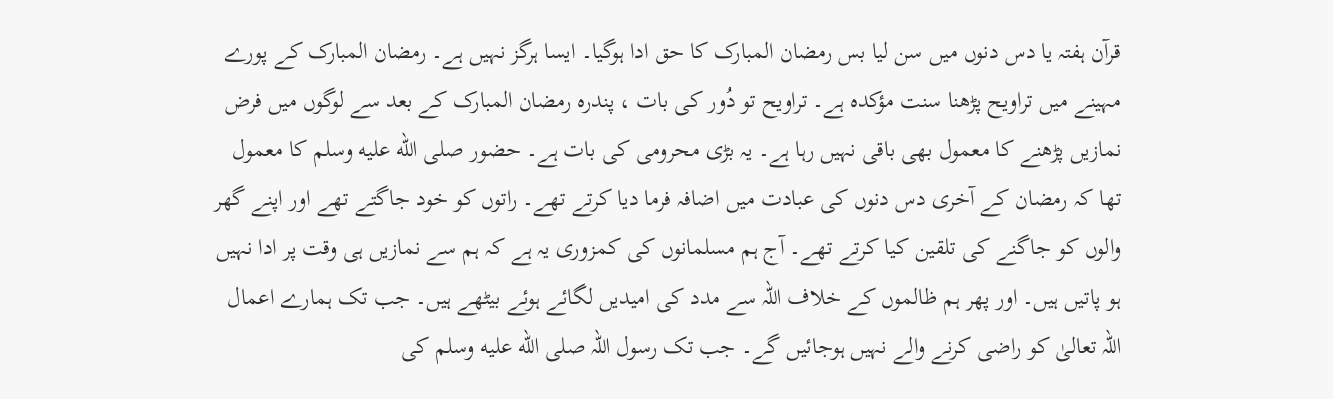قرآن ہفتہ یا دس دنوں میں سن لیا بس رمضان المبارک کا حق ادا ہوگیا۔ ایسا ہرگز نہیں ہے۔ رمضان المبارک کے پورے مہینے میں تراویح پڑھنا سنت مؤکدہ ہے۔ تراویح تو دُور کی بات ، پندرہ رمضان المبارک کے بعد سے لوگوں میں فرض نمازیں پڑھنے کا معمول بھی باقی نہیں رہا ہے۔ یہ بڑی محرومی کی بات ہے۔ حضور صلى الله عليه وسلم کا معمول تھا کہ رمضان کے آخری دس دنوں کی عبادت میں اضافہ فرما دیا کرتے تھے۔ راتوں کو خود جاگتے تھے اور اپنے گھر والوں کو جاگنے کی تلقین کیا کرتے تھے۔ آج ہم مسلمانوں کی کمزوری یہ ہے کہ ہم سے نمازیں ہی وقت پر ادا نہیں ہو پاتیں ہیں۔ اور پھر ہم ظالموں کے خلاف اللہ سے مدد کی امیدیں لگائے ہوئے بیٹھے ہیں۔ جب تک ہمارے اعمال اللہ تعالیٰ کو راضی کرنے والے نہیں ہوجائیں گے۔ جب تک رسول اللہ صلى الله عليه وسلم کی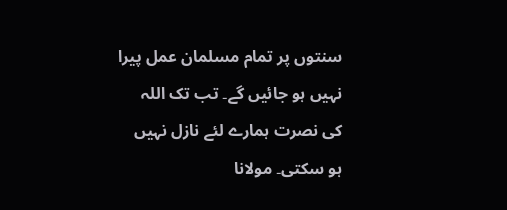سنتوں پر تمام مسلمان عمل پیرا نہیں ہو جائیں گے۔ تب تک اللہ کی نصرت ہمارے لئے نازل نہیں ہو سکتی۔ مولانا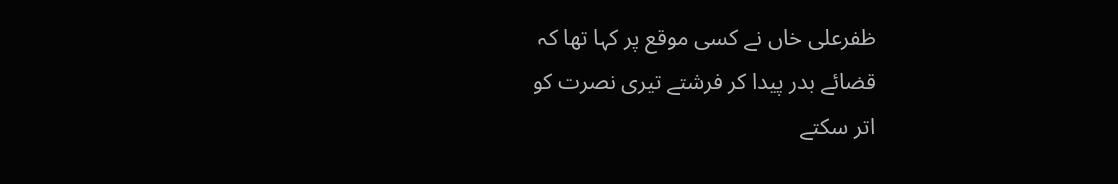ظفرعلی خاں نے کسی موقع پر کہا تھا کہ
قضائے بدر پیدا کر فرشتے تیری نصرت کو
اتر سکتے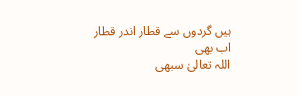ہیں گردوں سے قطار اندر قطار اب بھی
اللہ تعالیٰ سبھی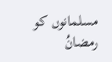مسلمانوں کو رمضانُ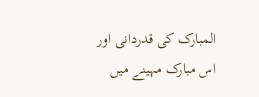المبارک کی قدردانی اور اس مبارک مہینے میں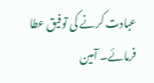عبادت کرنے کی توفیق عطا فرمائے۔ آمین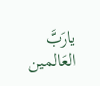یارَبَّ العَالمین